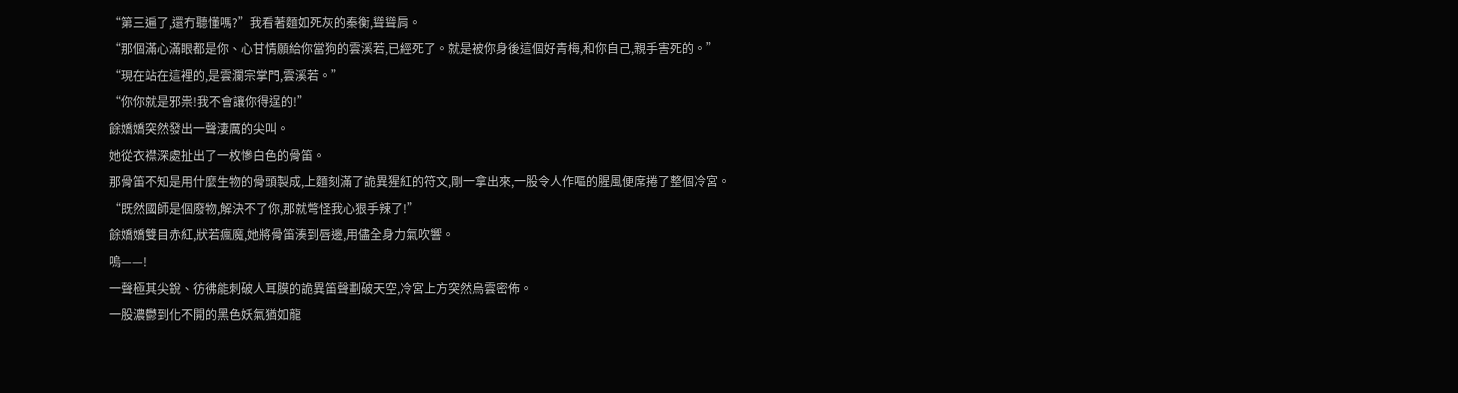“第三遍了,還冇聽懂嗎?”我看著麵如死灰的秦衡,聳聳肩。
“那個滿心滿眼都是你、心甘情願給你當狗的雲溪若,已經死了。就是被你身後這個好青梅,和你自己,親手害死的。”
“現在站在這裡的,是雲瀾宗掌門,雲溪若。”
“你你就是邪祟!我不會讓你得逞的!”
餘嬌嬌突然發出一聲淒厲的尖叫。
她從衣襟深處扯出了一枚慘白色的骨笛。
那骨笛不知是用什麼生物的骨頭製成,上麵刻滿了詭異猩紅的符文,剛一拿出來,一股令人作嘔的腥風便席捲了整個冷宮。
“既然國師是個廢物,解決不了你,那就彆怪我心狠手辣了!”
餘嬌嬌雙目赤紅,狀若瘋魔,她將骨笛湊到唇邊,用儘全身力氣吹響。
嗚——!
一聲極其尖銳、彷彿能刺破人耳膜的詭異笛聲劃破天空,冷宮上方突然烏雲密佈。
一股濃鬱到化不開的黑色妖氣猶如龍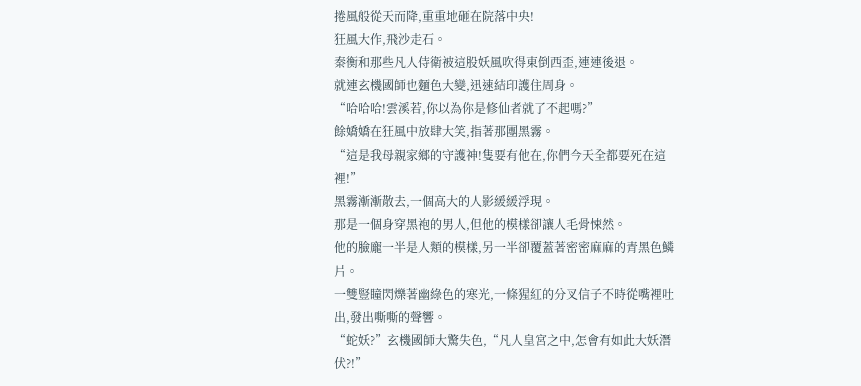捲風般從天而降,重重地砸在院落中央!
狂風大作,飛沙走石。
秦衡和那些凡人侍衛被這股妖風吹得東倒西歪,連連後退。
就連玄機國師也麵色大變,迅速結印護住周身。
“哈哈哈!雲溪若,你以為你是修仙者就了不起嗎?”
餘嬌嬌在狂風中放肆大笑,指著那團黑霧。
“這是我母親家鄉的守護神!隻要有他在,你們今天全都要死在這裡!”
黑霧漸漸散去,一個高大的人影緩緩浮現。
那是一個身穿黑袍的男人,但他的模樣卻讓人毛骨悚然。
他的臉龐一半是人類的模樣,另一半卻覆蓋著密密麻麻的青黑色鱗片。
一雙豎瞳閃爍著幽綠色的寒光,一條猩紅的分叉信子不時從嘴裡吐出,發出嘶嘶的聲響。
“蛇妖?”玄機國師大驚失色,“凡人皇宮之中,怎會有如此大妖潛伏?!”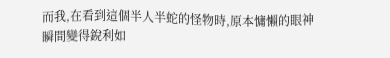而我,在看到這個半人半蛇的怪物時,原本慵懶的眼神瞬間變得銳利如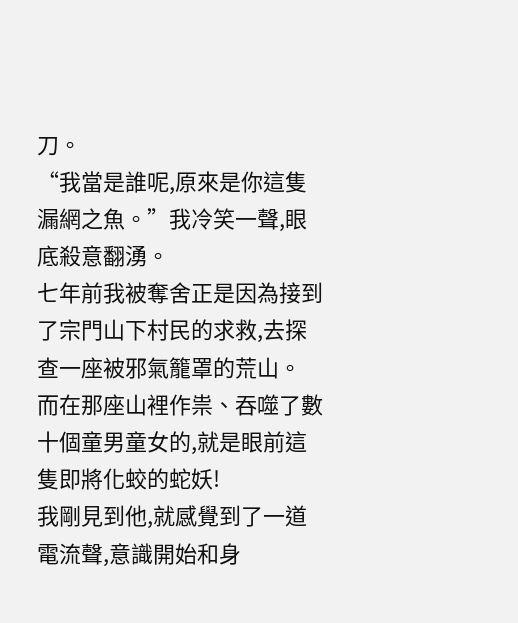刀。
“我當是誰呢,原來是你這隻漏網之魚。”我冷笑一聲,眼底殺意翻湧。
七年前我被奪舍正是因為接到了宗門山下村民的求救,去探查一座被邪氣籠罩的荒山。
而在那座山裡作祟、吞噬了數十個童男童女的,就是眼前這隻即將化蛟的蛇妖!
我剛見到他,就感覺到了一道電流聲,意識開始和身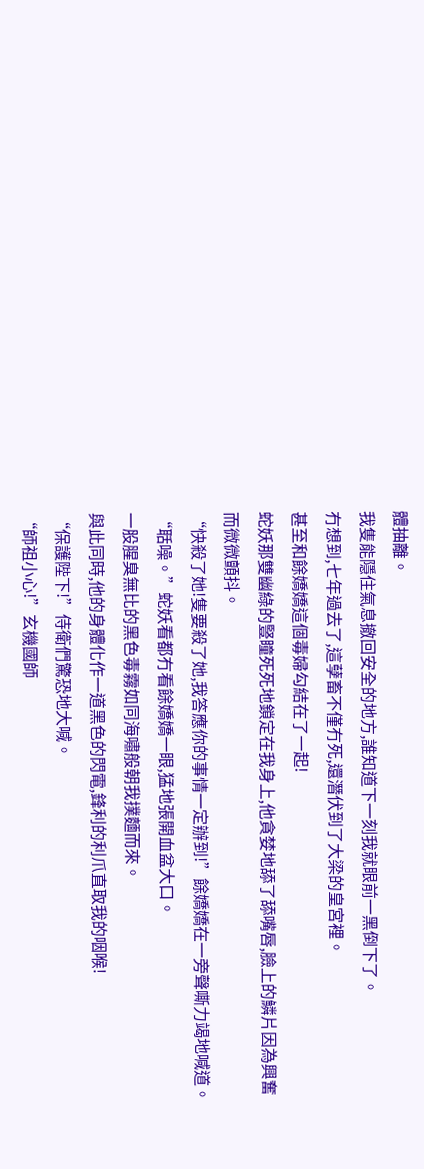體抽離。
我隻能隱住氣息撤回安全的地方,誰知道下一刻我就眼前一黑倒下了。
冇想到,七年過去了,這孽畜不僅冇死,還潛伏到了大梁的皇宮裡。
甚至和餘嬌嬌這個毒婦勾結在了一起!
蛇妖那雙幽綠的豎瞳死死地鎖定在我身上,他貪婪地舔了舔嘴唇,臉上的鱗片因為興奮而微微顫抖。
“快殺了她!隻要殺了她,我答應你的事情一定辦到!”餘嬌嬌在一旁聲嘶力竭地喊道。
“聒噪。”蛇妖看都冇看餘嬌嬌一眼,猛地張開血盆大口。
一股腥臭無比的黑色毒霧如同海嘯般朝我撲麵而來。
與此同時,他的身體化作一道黑色的閃電,鋒利的利爪直取我的咽喉!
“保護陛下!”侍衛們驚恐地大喊。
“師祖小心!”玄機國師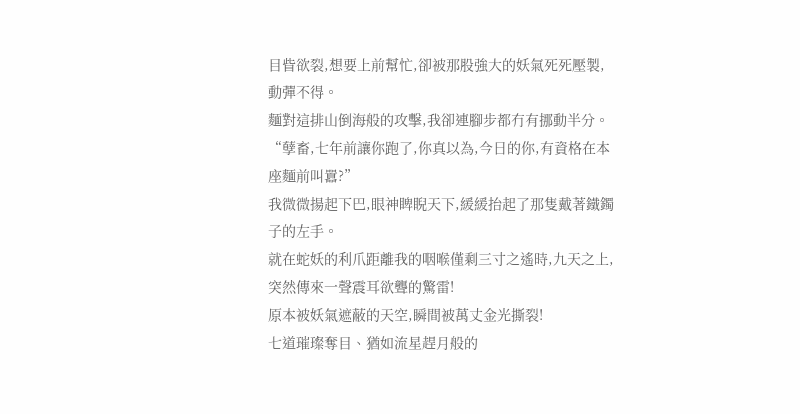目眥欲裂,想要上前幫忙,卻被那股強大的妖氣死死壓製,動彈不得。
麵對這排山倒海般的攻擊,我卻連腳步都冇有挪動半分。
“孽畜,七年前讓你跑了,你真以為,今日的你,有資格在本座麵前叫囂?”
我微微揚起下巴,眼神睥睨天下,緩緩抬起了那隻戴著鐵鐲子的左手。
就在蛇妖的利爪距離我的咽喉僅剩三寸之遙時,九天之上,突然傳來一聲震耳欲聾的驚雷!
原本被妖氣遮蔽的天空,瞬間被萬丈金光撕裂!
七道璀璨奪目、猶如流星趕月般的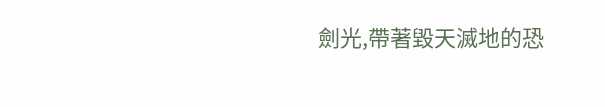劍光,帶著毀天滅地的恐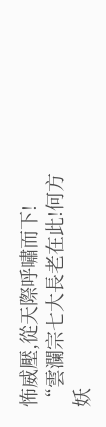怖威壓,從天際呼嘯而下!
“雲瀾宗七大長老在此!何方妖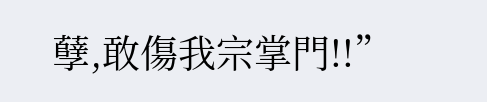孽,敢傷我宗掌門!!”